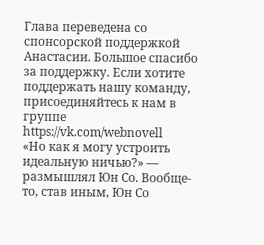Глава переведена со спонсорской поддержкой Анастасии. Большое спасибо за поддержку. Если хотите поддержать нашу команду, присоединяйтесь к нам в группе https://vk.com/webnovell
«Но как я могу устроить идеальную ничью?» — размышлял Юн Со. Вообще-то, став иным, Юн Со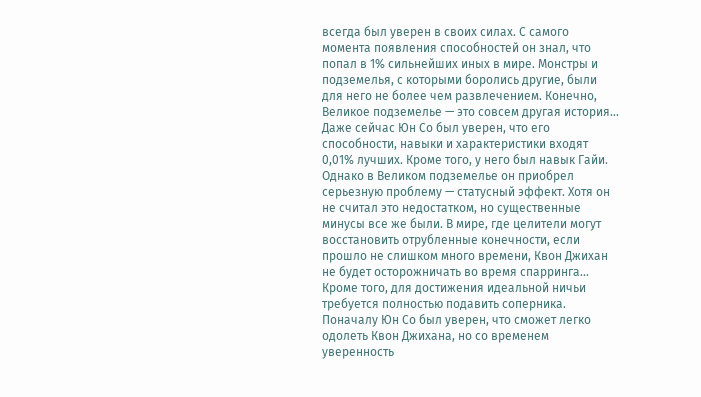всегда был уверен в своих силах. С самого момента появления способностей он знал, что попал в 1% сильнейших иных в мире. Монстры и подземелья, с которыми боролись другие, были для него не более чем развлечением. Конечно, Великое подземелье — это совсем другая история...
Даже сейчас Юн Со был уверен, что его способности, навыки и характеристики входят 0,01% лучших. Кроме того, у него был навык Гайи. Однако в Великом подземелье он приобрел серьезную проблему — статусный эффект. Хотя он не считал это недостатком, но существенные минусы все же были. В мире, где целители могут восстановить отрубленные конечности, если прошло не слишком много времени, Квон Джихан не будет осторожничать во время спарринга...
Кроме того, для достижения идеальной ничьи требуется полностью подавить соперника. Поначалу Юн Со был уверен, что сможет легко одолеть Квон Джихана, но со временем уверенность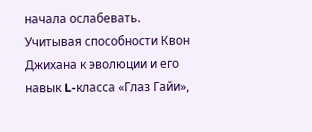начала ослабевать. Учитывая способности Квон Джихана к эволюции и его навык L-класса «Глаз Гайи»,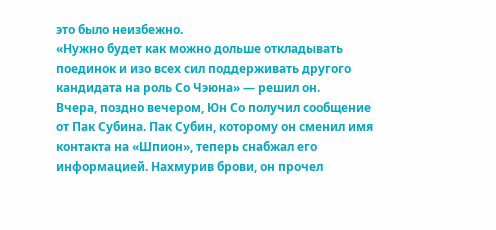это было неизбежно.
«Нужно будет как можно дольше откладывать поединок и изо всех сил поддерживать другого кандидата на роль Со Чэюна» — решил он.
Вчера, поздно вечером, Юн Со получил сообщение от Пак Субина. Пак Субин, которому он сменил имя контакта на «Шпион», теперь снабжал его информацией. Нахмурив брови, он прочел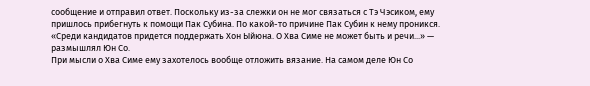сообщение и отправил ответ. Поскольку из-за слежки он не мог связаться с Тэ Чэсиком, ему пришлось прибегнуть к помощи Пак Субина. По какой-то причине Пак Субин к нему проникся.
«Среди кандидатов придется поддержать Хон Ыйюна. О Хва Симе не может быть и речи...» — размышлял Юн Со.
При мысли о Хва Симе ему захотелось вообще отложить вязание. На самом деле Юн Со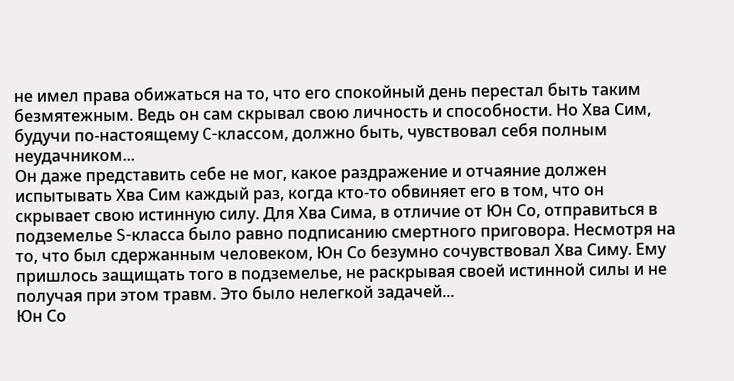не имел права обижаться на то, что его спокойный день перестал быть таким безмятежным. Ведь он сам скрывал свою личность и способности. Но Хва Сим, будучи по-настоящему C-классом, должно быть, чувствовал себя полным неудачником...
Он даже представить себе не мог, какое раздражение и отчаяние должен испытывать Хва Сим каждый раз, когда кто-то обвиняет его в том, что он скрывает свою истинную силу. Для Хва Сима, в отличие от Юн Со, отправиться в подземелье S-класса было равно подписанию смертного приговора. Несмотря на то, что был сдержанным человеком, Юн Со безумно сочувствовал Хва Симу. Ему пришлось защищать того в подземелье, не раскрывая своей истинной силы и не получая при этом травм. Это было нелегкой задачей...
Юн Со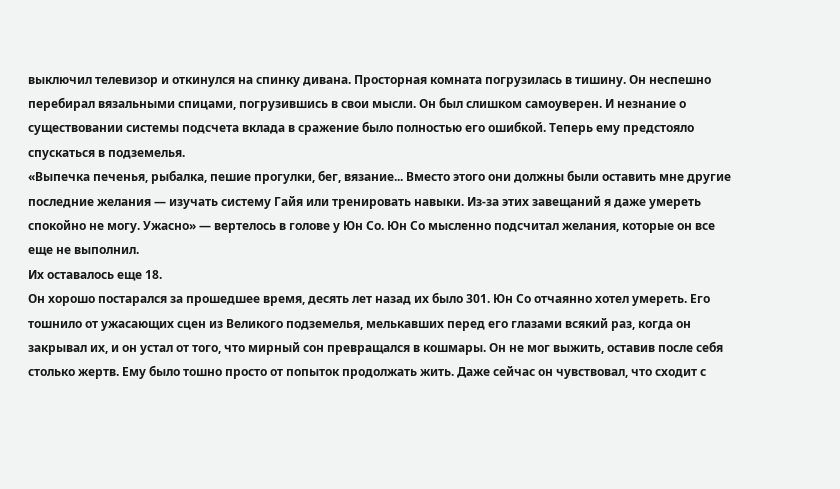выключил телевизор и откинулся на спинку дивана. Просторная комната погрузилась в тишину. Он неспешно перебирал вязальными спицами, погрузившись в свои мысли. Он был слишком самоуверен. И незнание о существовании системы подсчета вклада в сражение было полностью его ошибкой. Теперь ему предстояло спускаться в подземелья.
«Выпечка печенья, рыбалка, пешие прогулки, бег, вязание... Вместо этого они должны были оставить мне другие последние желания — изучать систему Гайя или тренировать навыки. Из-за этих завещаний я даже умереть спокойно не могу. Ужасно» — вертелось в голове у Юн Со. Юн Со мысленно подсчитал желания, которые он все еще не выполнил.
Их оставалось еще 18.
Он хорошо постарался за прошедшее время, десять лет назад их было 301. Юн Со отчаянно хотел умереть. Его тошнило от ужасающих сцен из Великого подземелья, мелькавших перед его глазами всякий раз, когда он закрывал их, и он устал от того, что мирный сон превращался в кошмары. Он не мог выжить, оставив после себя столько жертв. Ему было тошно просто от попыток продолжать жить. Даже сейчас он чувствовал, что сходит с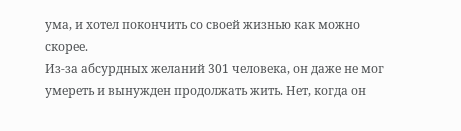ума, и хотел покончить со своей жизнью как можно скорее.
Из-за абсурдных желаний 301 человека, он даже не мог умереть и вынужден продолжать жить. Нет, когда он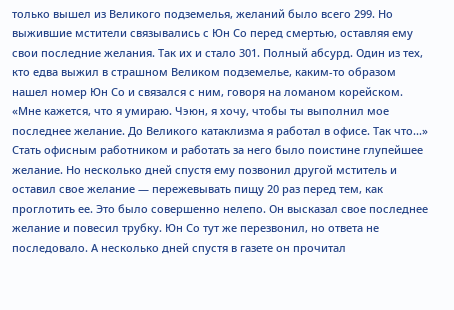только вышел из Великого подземелья, желаний было всего 299. Но выжившие мстители связывались с Юн Со перед смертью, оставляя ему свои последние желания. Так их и стало 301. Полный абсурд. Один из тех, кто едва выжил в страшном Великом подземелье, каким-то образом нашел номер Юн Со и связался с ним, говоря на ломаном корейском.
«Мне кажется, что я умираю. Чэюн, я хочу, чтобы ты выполнил мое последнее желание. До Великого катаклизма я работал в офисе. Так что...»
Стать офисным работником и работать за него было поистине глупейшее желание. Но несколько дней спустя ему позвонил другой мститель и оставил свое желание — пережевывать пищу 20 раз перед тем, как проглотить ее. Это было совершенно нелепо. Он высказал свое последнее желание и повесил трубку. Юн Со тут же перезвонил, но ответа не последовало. А несколько дней спустя в газете он прочитал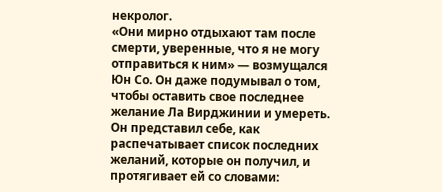некролог.
«Они мирно отдыхают там после смерти, уверенные, что я не могу отправиться к ним» — возмущался Юн Со. Он даже подумывал о том, чтобы оставить свое последнее желание Ла Вирджинии и умереть. Он представил себе, как распечатывает список последних желаний, которые он получил, и протягивает ей со словами: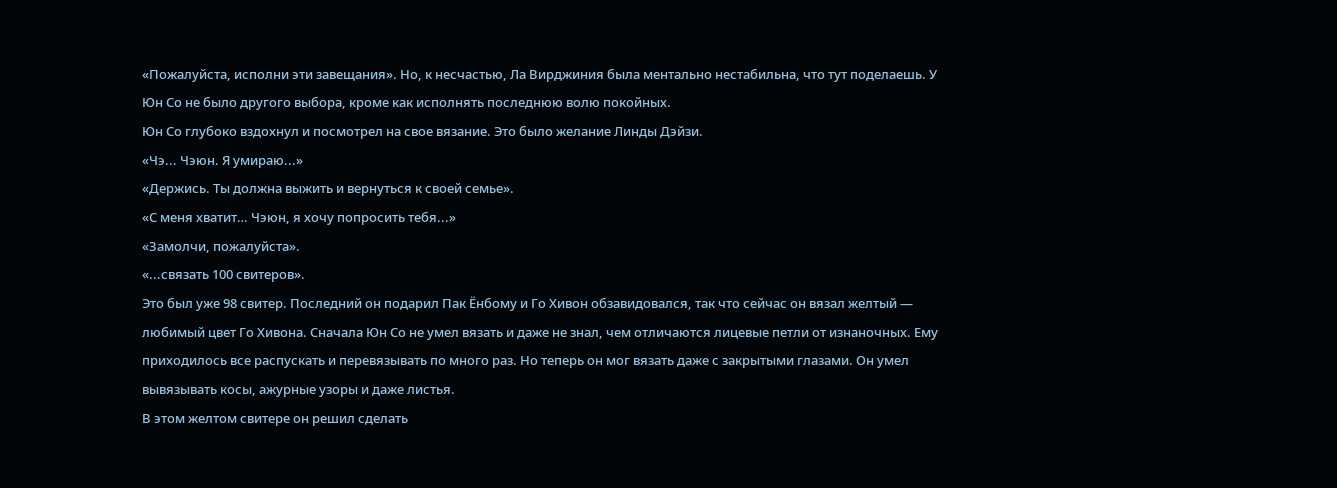«Пожалуйста, исполни эти завещания». Но, к несчастью, Ла Вирджиния была ментально нестабильна, что тут поделаешь. У Юн Со не было другого выбора, кроме как исполнять последнюю волю покойных.
Юн Со глубоко вздохнул и посмотрел на свое вязание. Это было желание Линды Дэйзи.
«Чэ... Чэюн. Я умираю...»
«Держись. Ты должна выжить и вернуться к своей семье».
«С меня хватит… Чэюн, я хочу попросить тебя...»
«Замолчи, пожалуйста».
«...связать 100 свитеров».
Это был уже 98 свитер. Последний он подарил Пак Ёнбому и Го Хивон обзавидовался, так что сейчас он вязал желтый — любимый цвет Го Хивона. Сначала Юн Со не умел вязать и даже не знал, чем отличаются лицевые петли от изнаночных. Ему приходилось все распускать и перевязывать по много раз. Но теперь он мог вязать даже с закрытыми глазами. Он умел вывязывать косы, ажурные узоры и даже листья.
В этом желтом свитере он решил сделать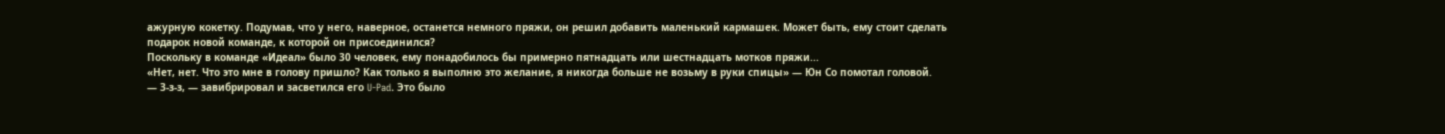ажурную кокетку. Подумав, что у него, наверное, останется немного пряжи, он решил добавить маленький кармашек. Может быть, ему стоит сделать подарок новой команде, к которой он присоединился?
Поскольку в команде «Идеал» было 30 человек, ему понадобилось бы примерно пятнадцать или шестнадцать мотков пряжи...
«Нет, нет. Что это мне в голову пришло? Как только я выполню это желание, я никогда больше не возьму в руки спицы» — Юн Со помотал головой.
— З-з-з, — завибрировал и засветился его U-Pad. Это было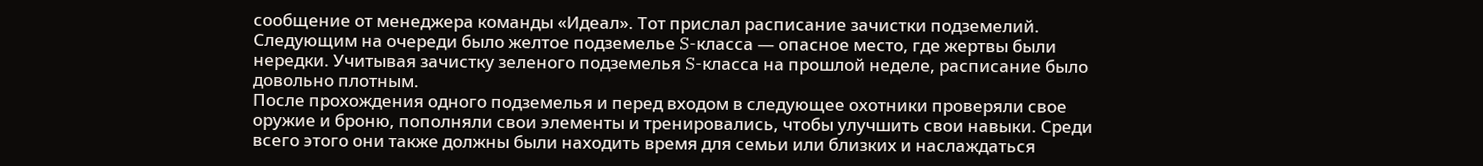сообщение от менеджера команды «Идеал». Тот прислал расписание зачистки подземелий. Следующим на очереди было желтое подземелье S-класса — опасное место, где жертвы были нередки. Учитывая зачистку зеленого подземелья S-класса на прошлой неделе, расписание было довольно плотным.
После прохождения одного подземелья и перед входом в следующее охотники проверяли свое оружие и броню, пополняли свои элементы и тренировались, чтобы улучшить свои навыки. Среди всего этого они также должны были находить время для семьи или близких и наслаждаться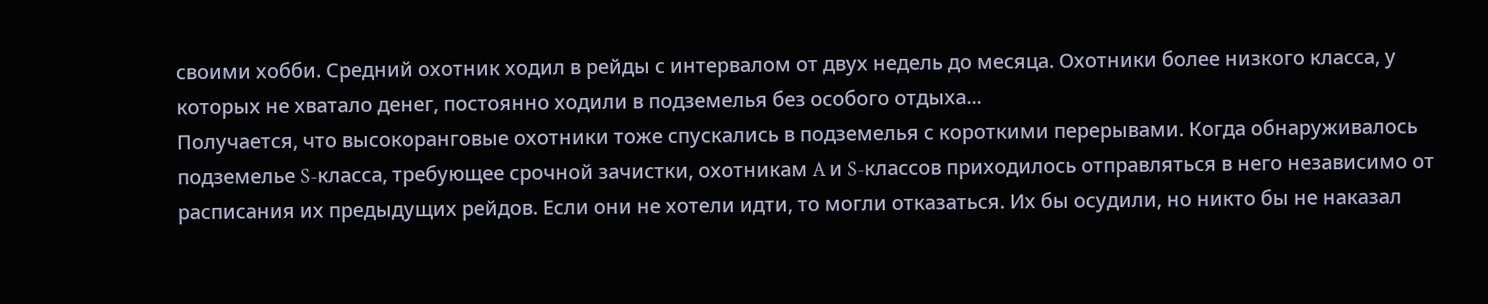своими хобби. Средний охотник ходил в рейды с интервалом от двух недель до месяца. Охотники более низкого класса, у которых не хватало денег, постоянно ходили в подземелья без особого отдыха...
Получается, что высокоранговые охотники тоже спускались в подземелья с короткими перерывами. Когда обнаруживалось подземелье S-класса, требующее срочной зачистки, охотникам A и S-классов приходилось отправляться в него независимо от расписания их предыдущих рейдов. Если они не хотели идти, то могли отказаться. Их бы осудили, но никто бы не наказал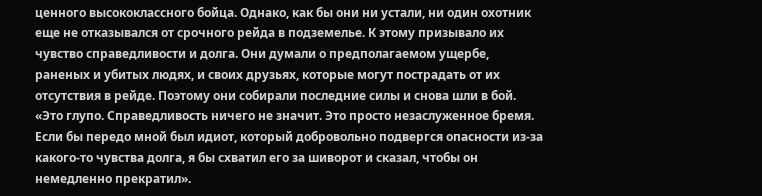ценного высококлассного бойца. Однако, как бы они ни устали, ни один охотник еще не отказывался от срочного рейда в подземелье. К этому призывало их чувство справедливости и долга. Они думали о предполагаемом ущербе, раненых и убитых людях, и своих друзьях, которые могут пострадать от их отсутствия в рейде. Поэтому они собирали последние силы и снова шли в бой.
«Это глупо. Справедливость ничего не значит. Это просто незаслуженное бремя. Если бы передо мной был идиот, который добровольно подвергся опасности из-за какого-то чувства долга, я бы схватил его за шиворот и сказал, чтобы он немедленно прекратил».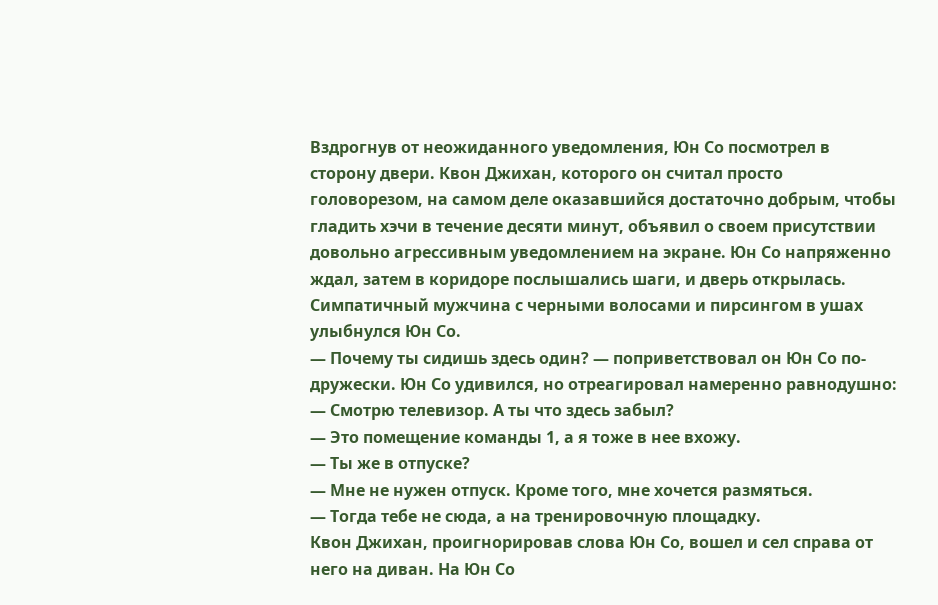Вздрогнув от неожиданного уведомления, Юн Со посмотрел в сторону двери. Квон Джихан, которого он считал просто головорезом, на самом деле оказавшийся достаточно добрым, чтобы гладить хэчи в течение десяти минут, объявил о своем присутствии довольно агрессивным уведомлением на экране. Юн Со напряженно ждал, затем в коридоре послышались шаги, и дверь открылась. Симпатичный мужчина с черными волосами и пирсингом в ушах улыбнулся Юн Со.
— Почему ты сидишь здесь один? — поприветствовал он Юн Со по-дружески. Юн Со удивился, но отреагировал намеренно равнодушно:
— Смотрю телевизор. А ты что здесь забыл?
— Это помещение команды 1, а я тоже в нее вхожу.
— Ты же в отпуске?
— Мне не нужен отпуск. Кроме того, мне хочется размяться.
— Тогда тебе не сюда, а на тренировочную площадку.
Квон Джихан, проигнорировав слова Юн Со, вошел и сел справа от него на диван. На Юн Со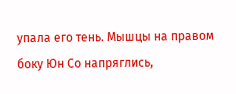упала его тень. Мышцы на правом боку Юн Со напряглись,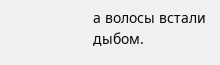а волосы встали дыбом.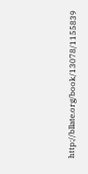http://bllate.org/book/13078/1155839